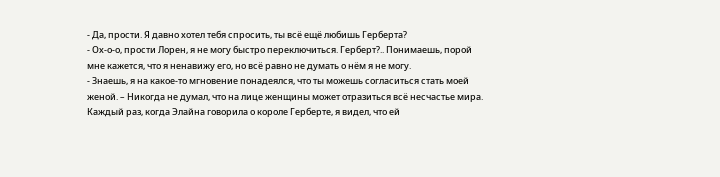- Да, прости. Я давно хотел тебя спросить, ты всё ещё любишь Герберта?
- Ох-о-о, прости Лорен, я не могу быстро переключиться. Герберт?.. Понимаешь, порой мне кажется, что я ненавижу его, но всё равно не думать о нём я не могу.
- Знаешь, я на какое-то мгновение понадеялся, что ты можешь согласиться стать моей женой. – Никогда не думал, что на лице женщины может отразиться всё несчастье мира.
Каждый раз, когда Элайна говорила о короле Герберте, я видел, что ей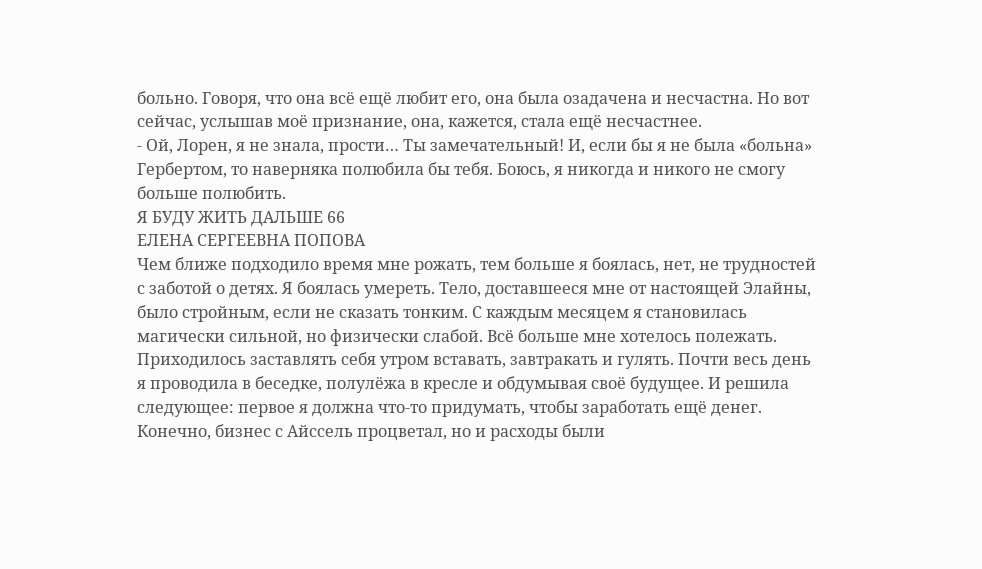больно. Говоря, что она всё ещё любит его, она была озадачена и несчастна. Но вот сейчас, услышав моё признание, она, кажется, стала ещё несчастнее.
- Ой, Лорен, я не знала, прости… Ты замечательный! И, если бы я не была «больна» Гербертом, то наверняка полюбила бы тебя. Боюсь, я никогда и никого не смогу больше полюбить.
Я БУДУ ЖИТЬ ДАЛЬШЕ 66
ЕЛЕНА СЕРГЕЕВНА ПОПОВА
Чем ближе подходило время мне рожать, тем больше я боялась, нет, не трудностей с заботой о детях. Я боялась умереть. Тело, доставшееся мне от настоящей Элайны, было стройным, если не сказать тонким. С каждым месяцем я становилась магически сильной, но физически слабой. Всё больше мне хотелось полежать. Приходилось заставлять себя утром вставать, завтракать и гулять. Почти весь день я проводила в беседке, полулёжа в кресле и обдумывая своё будущее. И решила следующее: первое я должна что-то придумать, чтобы заработать ещё денег. Конечно, бизнес с Айссель процветал, но и расходы были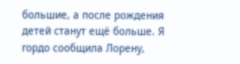большие, а после рождения детей станут ещё больше. Я гордо сообщила Лорену,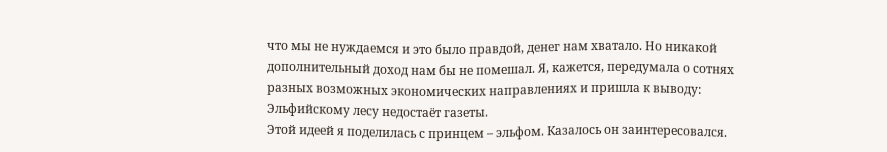что мы не нуждаемся и это было правдой, денег нам хватало. Но никакой дополнительный доход нам бы не помешал. Я, кажется, передумала о сотнях разных возможных экономических направлениях и пришла к выводу: Эльфийскому лесу недостаёт газеты.
Этой идеей я поделилась с принцем – эльфом. Казалось он заинтересовался.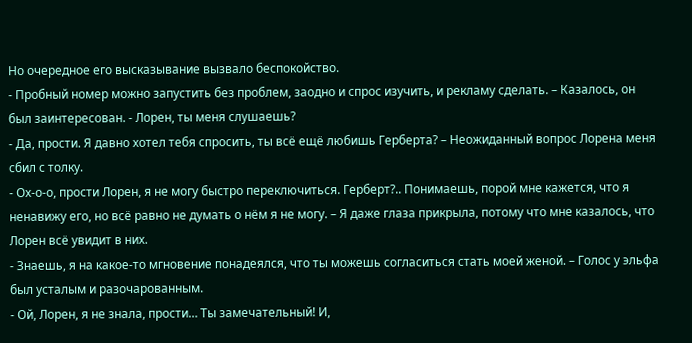Но очередное его высказывание вызвало беспокойство.
- Пробный номер можно запустить без проблем, заодно и спрос изучить, и рекламу сделать. – Казалось, он был заинтересован. - Лорен, ты меня слушаешь?
- Да, прости. Я давно хотел тебя спросить, ты всё ещё любишь Герберта? – Неожиданный вопрос Лорена меня сбил с толку.
- Ох-о-о, прости Лорен, я не могу быстро переключиться. Герберт?.. Понимаешь, порой мне кажется, что я ненавижу его, но всё равно не думать о нём я не могу. – Я даже глаза прикрыла, потому что мне казалось, что Лорен всё увидит в них.
- Знаешь, я на какое-то мгновение понадеялся, что ты можешь согласиться стать моей женой. – Голос у эльфа был усталым и разочарованным.
- Ой, Лорен, я не знала, прости… Ты замечательный! И,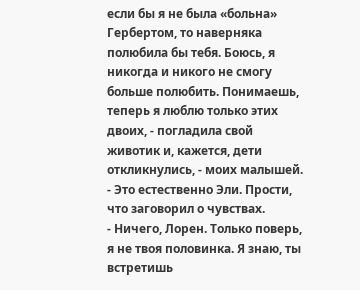если бы я не была «больна» Гербертом, то наверняка полюбила бы тебя. Боюсь, я никогда и никого не смогу больше полюбить. Понимаешь, теперь я люблю только этих двоих, - погладила свой животик и, кажется, дети откликнулись, - моих малышей.
- Это естественно Эли. Прости, что заговорил о чувствах.
- Ничего, Лорен. Только поверь, я не твоя половинка. Я знаю, ты встретишь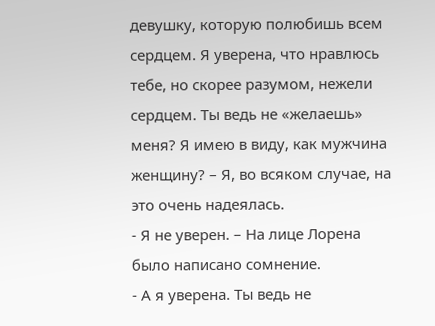девушку, которую полюбишь всем сердцем. Я уверена, что нравлюсь тебе, но скорее разумом, нежели сердцем. Ты ведь не «желаешь» меня? Я имею в виду, как мужчина женщину? – Я, во всяком случае, на это очень надеялась.
- Я не уверен. – На лице Лорена было написано сомнение.
- А я уверена. Ты ведь не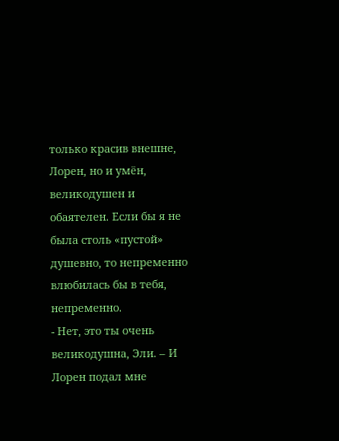только красив внешне, Лорен, но и умён, великодушен и обаятелен. Если бы я не была столь «пустой» душевно, то непременно влюбилась бы в тебя, непременно.
- Нет, это ты очень великодушна, Эли. – И Лорен подал мне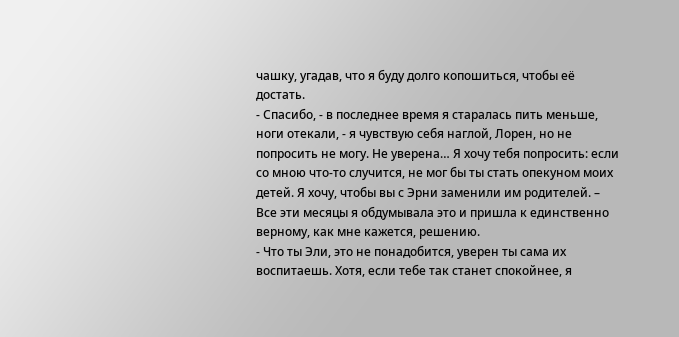чашку, угадав, что я буду долго копошиться, чтобы её достать.
- Спасибо, - в последнее время я старалась пить меньше, ноги отекали, - я чувствую себя наглой, Лорен, но не попросить не могу. Не уверена… Я хочу тебя попросить: если со мною что-то случится, не мог бы ты стать опекуном моих детей. Я хочу, чтобы вы с Эрни заменили им родителей. – Все эти месяцы я обдумывала это и пришла к единственно верному, как мне кажется, решению.
- Что ты Эли, это не понадобится, уверен ты сама их воспитаешь. Хотя, если тебе так станет спокойнее, я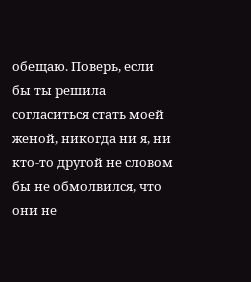обещаю. Поверь, если бы ты решила согласиться стать моей женой, никогда ни я, ни кто-то другой не словом бы не обмолвился, что они не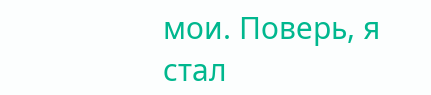мои. Поверь, я стал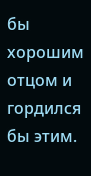бы хорошим отцом и гордился бы этим.